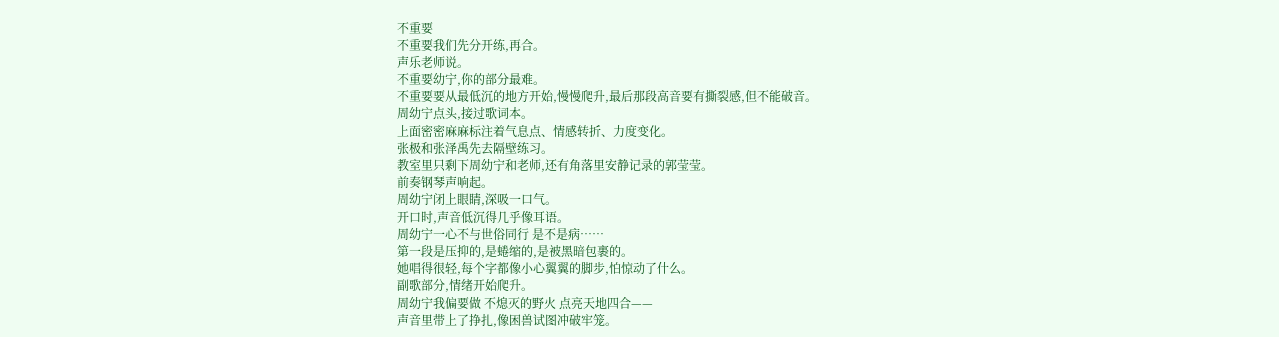不重要
不重要我们先分开练,再合。
声乐老师说。
不重要幼宁,你的部分最难。
不重要要从最低沉的地方开始,慢慢爬升,最后那段高音要有撕裂感,但不能破音。
周幼宁点头,接过歌词本。
上面密密麻麻标注着气息点、情感转折、力度变化。
张极和张泽禹先去隔壁练习。
教室里只剩下周幼宁和老师,还有角落里安静记录的郭莹莹。
前奏钢琴声响起。
周幼宁闭上眼睛,深吸一口气。
开口时,声音低沉得几乎像耳语。
周幼宁一心不与世俗同行 是不是病……
第一段是压抑的,是蜷缩的,是被黑暗包裹的。
她唱得很轻,每个字都像小心翼翼的脚步,怕惊动了什么。
副歌部分,情绪开始爬升。
周幼宁我偏要做 不熄灭的野火 点亮天地四合——
声音里带上了挣扎,像困兽试图冲破牢笼。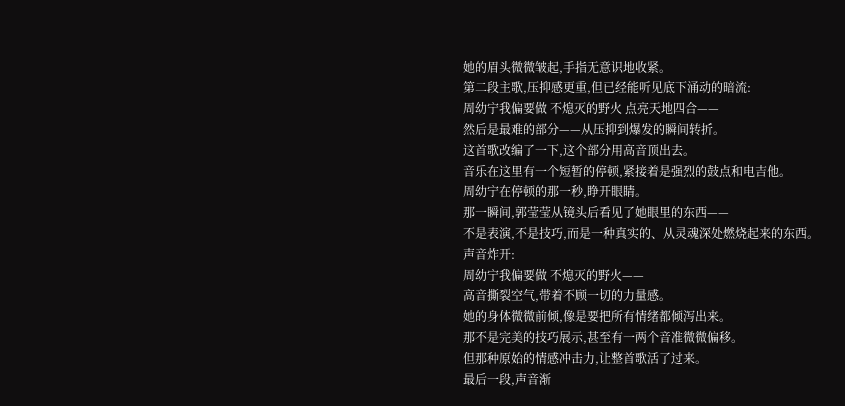她的眉头微微皱起,手指无意识地收紧。
第二段主歌,压抑感更重,但已经能听见底下涌动的暗流:
周幼宁我偏要做 不熄灭的野火 点亮天地四合——
然后是最难的部分——从压抑到爆发的瞬间转折。
这首歌改编了一下,这个部分用高音顶出去。
音乐在这里有一个短暂的停顿,紧接着是强烈的鼓点和电吉他。
周幼宁在停顿的那一秒,睁开眼睛。
那一瞬间,郭莹莹从镜头后看见了她眼里的东西——
不是表演,不是技巧,而是一种真实的、从灵魂深处燃烧起来的东西。
声音炸开:
周幼宁我偏要做 不熄灭的野火——
高音撕裂空气,带着不顾一切的力量感。
她的身体微微前倾,像是要把所有情绪都倾泻出来。
那不是完美的技巧展示,甚至有一两个音准微微偏移。
但那种原始的情感冲击力,让整首歌活了过来。
最后一段,声音渐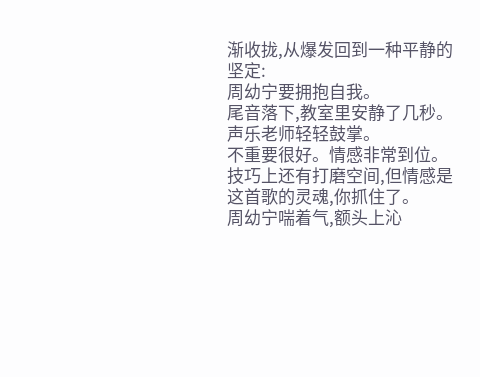渐收拢,从爆发回到一种平静的坚定:
周幼宁要拥抱自我。
尾音落下,教室里安静了几秒。
声乐老师轻轻鼓掌。
不重要很好。情感非常到位。技巧上还有打磨空间,但情感是这首歌的灵魂,你抓住了。
周幼宁喘着气,额头上沁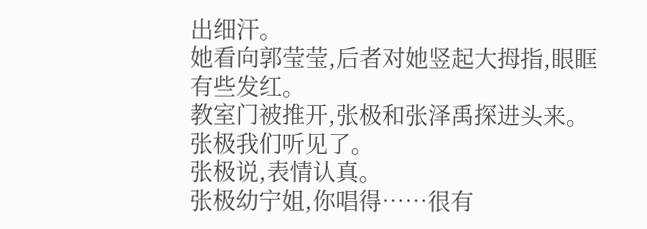出细汗。
她看向郭莹莹,后者对她竖起大拇指,眼眶有些发红。
教室门被推开,张极和张泽禹探进头来。
张极我们听见了。
张极说,表情认真。
张极幼宁姐,你唱得……很有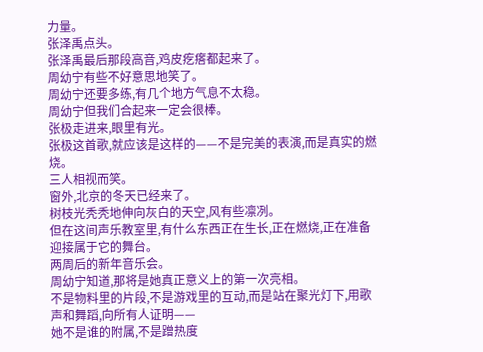力量。
张泽禹点头。
张泽禹最后那段高音,鸡皮疙瘩都起来了。
周幼宁有些不好意思地笑了。
周幼宁还要多练,有几个地方气息不太稳。
周幼宁但我们合起来一定会很棒。
张极走进来,眼里有光。
张极这首歌,就应该是这样的——不是完美的表演,而是真实的燃烧。
三人相视而笑。
窗外,北京的冬天已经来了。
树枝光秃秃地伸向灰白的天空,风有些凛冽。
但在这间声乐教室里,有什么东西正在生长,正在燃烧,正在准备迎接属于它的舞台。
两周后的新年音乐会。
周幼宁知道,那将是她真正意义上的第一次亮相。
不是物料里的片段,不是游戏里的互动,而是站在聚光灯下,用歌声和舞蹈,向所有人证明——
她不是谁的附属,不是蹭热度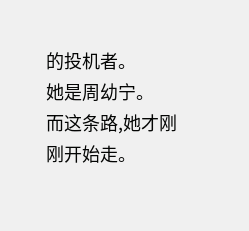的投机者。
她是周幼宁。
而这条路,她才刚刚开始走。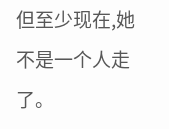但至少现在,她不是一个人走了。